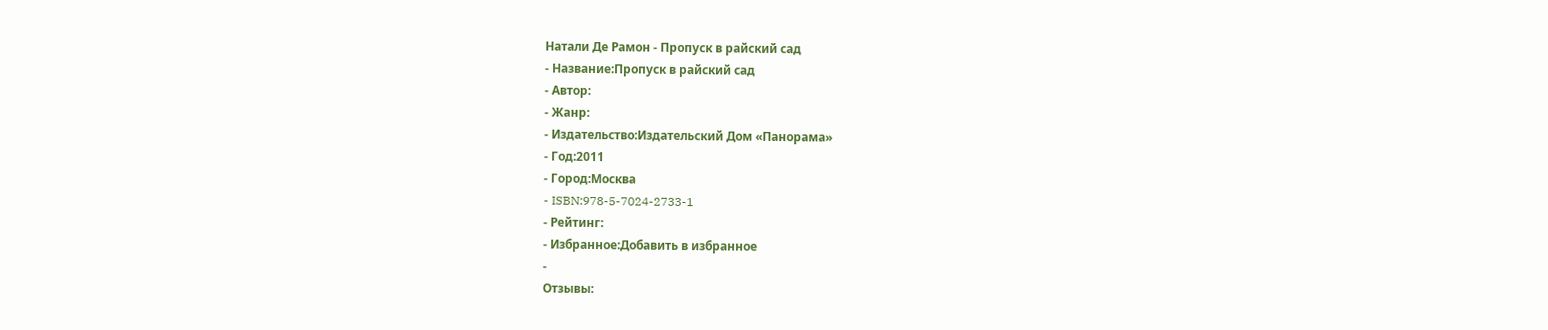Натали Де Рамон - Пропуск в райский сад
- Название:Пропуск в райский сад
- Автор:
- Жанр:
- Издательство:Издательский Дом «Панорама»
- Год:2011
- Город:Москва
- ISBN:978-5-7024-2733-1
- Рейтинг:
- Избранное:Добавить в избранное
-
Отзывы: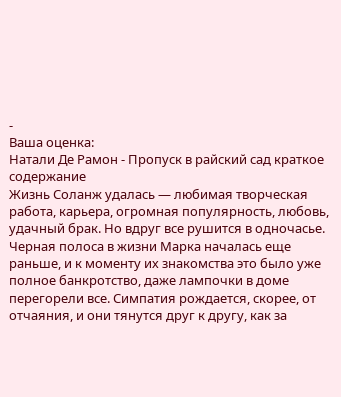-
Ваша оценка:
Натали Де Рамон - Пропуск в райский сад краткое содержание
Жизнь Соланж удалась — любимая творческая работа, карьера, огромная популярность, любовь, удачный брак. Но вдруг все рушится в одночасье. Черная полоса в жизни Марка началась еще раньше, и к моменту их знакомства это было уже полное банкротство, даже лампочки в доме перегорели все. Симпатия рождается, скорее, от отчаяния, и они тянутся друг к другу, как за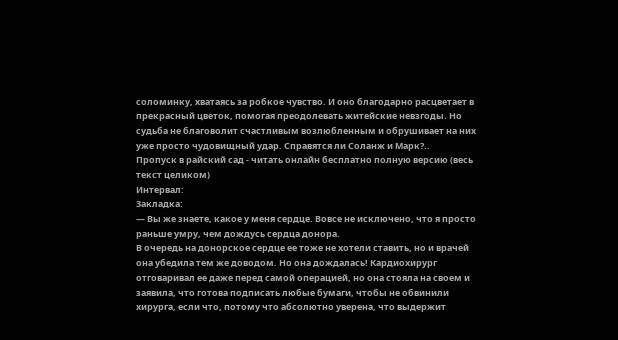соломинку, хватаясь за робкое чувство. И оно благодарно расцветает в прекрасный цветок, помогая преодолевать житейские невзгоды. Но судьба не благоволит счастливым возлюбленным и обрушивает на них уже просто чудовищный удар. Справятся ли Соланж и Марк?..
Пропуск в райский сад - читать онлайн бесплатно полную версию (весь текст целиком)
Интервал:
Закладка:
— Вы же знаете, какое у меня сердце. Вовсе не исключено, что я просто раньше умру, чем дождусь сердца донора.
В очередь на донорское сердце ее тоже не хотели ставить, но и врачей она убедила тем же доводом. Но она дождалась! Кардиохирург отговаривал ее даже перед самой операцией, но она стояла на своем и заявила, что готова подписать любые бумаги, чтобы не обвинили хирурга, если что, потому что абсолютно уверена, что выдержит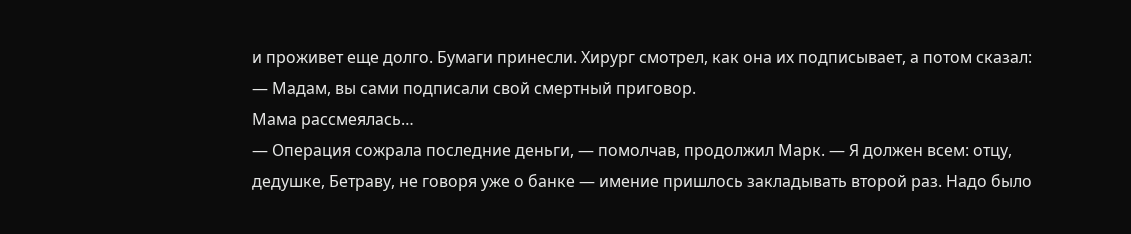и проживет еще долго. Бумаги принесли. Хирург смотрел, как она их подписывает, а потом сказал:
— Мадам, вы сами подписали свой смертный приговор.
Мама рассмеялась…
— Операция сожрала последние деньги, — помолчав, продолжил Марк. — Я должен всем: отцу, дедушке, Бетраву, не говоря уже о банке — имение пришлось закладывать второй раз. Надо было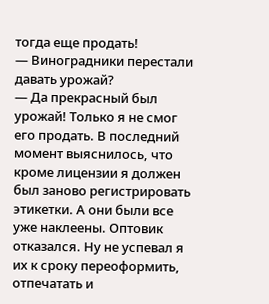тогда еще продать!
— Виноградники перестали давать урожай?
— Да прекрасный был урожай! Только я не смог его продать. В последний момент выяснилось, что кроме лицензии я должен был заново регистрировать этикетки. А они были все уже наклеены. Оптовик отказался. Ну не успевал я их к сроку переоформить, отпечатать и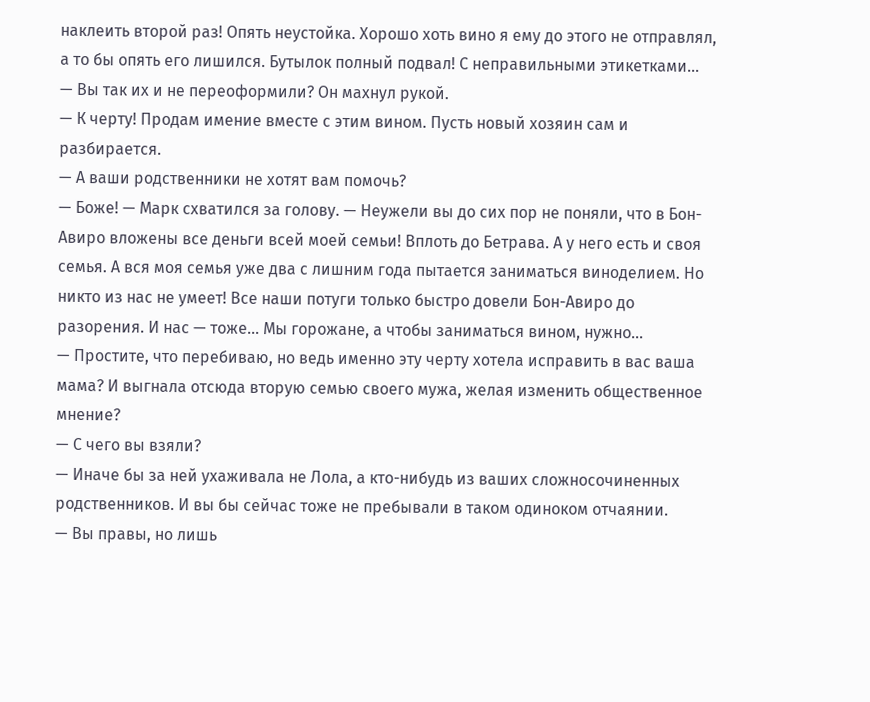наклеить второй раз! Опять неустойка. Хорошо хоть вино я ему до этого не отправлял, а то бы опять его лишился. Бутылок полный подвал! С неправильными этикетками…
— Вы так их и не переоформили? Он махнул рукой.
— К черту! Продам имение вместе с этим вином. Пусть новый хозяин сам и разбирается.
— А ваши родственники не хотят вам помочь?
— Боже! — Марк схватился за голову. — Неужели вы до сих пор не поняли, что в Бон-Авиро вложены все деньги всей моей семьи! Вплоть до Бетрава. А у него есть и своя семья. А вся моя семья уже два с лишним года пытается заниматься виноделием. Но никто из нас не умеет! Все наши потуги только быстро довели Бон-Авиро до разорения. И нас — тоже… Мы горожане, а чтобы заниматься вином, нужно…
— Простите, что перебиваю, но ведь именно эту черту хотела исправить в вас ваша мама? И выгнала отсюда вторую семью своего мужа, желая изменить общественное мнение?
— С чего вы взяли?
— Иначе бы за ней ухаживала не Лола, а кто-нибудь из ваших сложносочиненных родственников. И вы бы сейчас тоже не пребывали в таком одиноком отчаянии.
— Вы правы, но лишь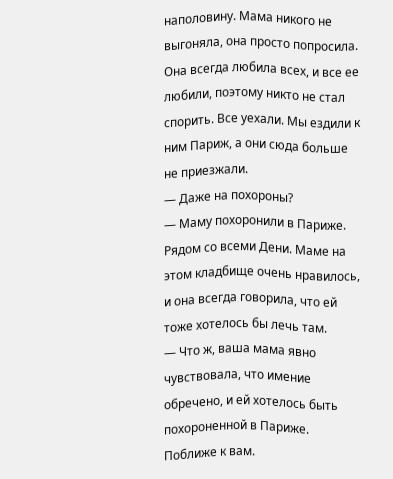наполовину. Мама никого не выгоняла, она просто попросила. Она всегда любила всех, и все ее любили, поэтому никто не стал спорить. Все уехали. Мы ездили к ним Париж, а они сюда больше не приезжали.
— Даже на похороны?
— Маму похоронили в Париже. Рядом со всеми Дени. Маме на этом кладбище очень нравилось, и она всегда говорила, что ей тоже хотелось бы лечь там.
— Что ж, ваша мама явно чувствовала, что имение обречено, и ей хотелось быть похороненной в Париже. Поближе к вам.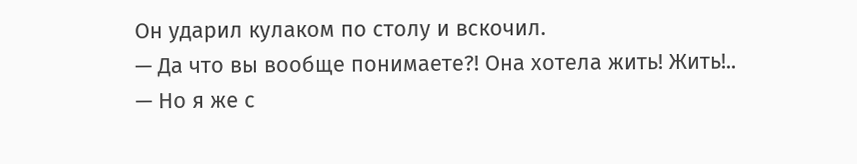Он ударил кулаком по столу и вскочил.
— Да что вы вообще понимаете?! Она хотела жить! Жить!..
— Но я же с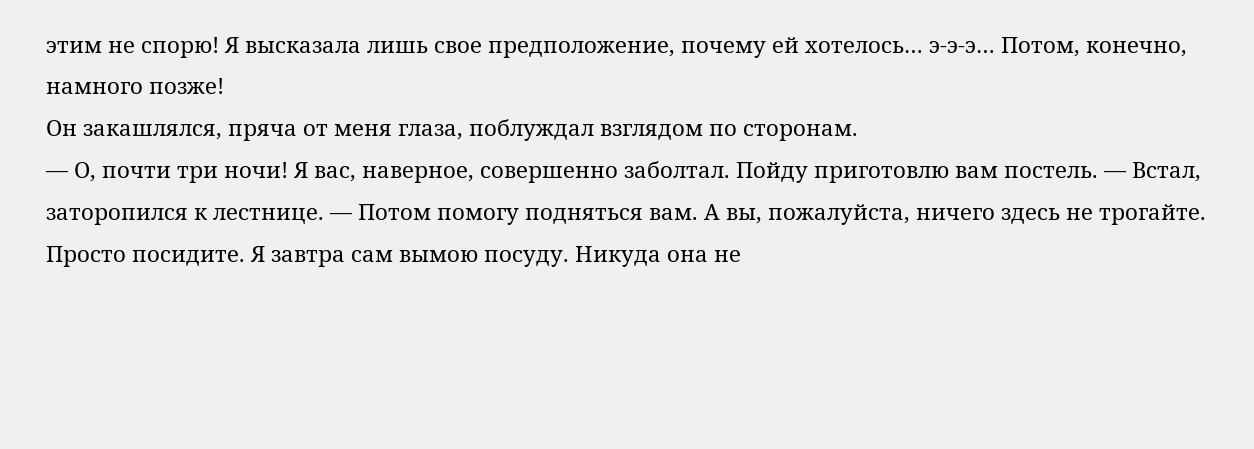этим не спорю! Я высказала лишь свое предположение, почему ей хотелось… э-э-э… Потом, конечно, намного позже!
Он закашлялся, пряча от меня глаза, поблуждал взглядом по сторонам.
— О, почти три ночи! Я вас, наверное, совершенно заболтал. Пойду приготовлю вам постель. — Встал, заторопился к лестнице. — Потом помогу подняться вам. А вы, пожалуйста, ничего здесь не трогайте. Просто посидите. Я завтра сам вымою посуду. Никуда она не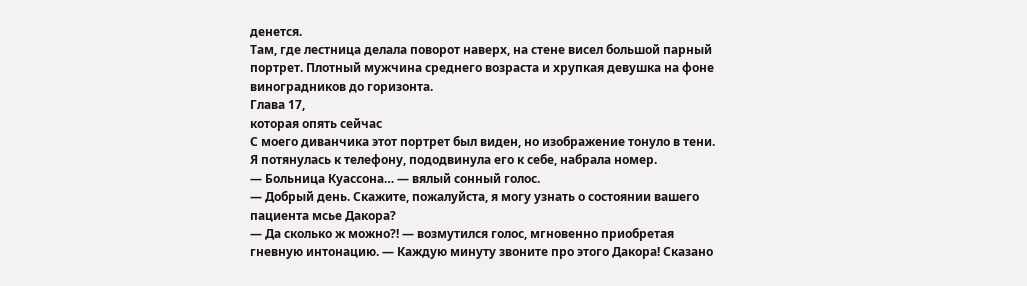денется.
Там, где лестница делала поворот наверх, на стене висел большой парный портрет. Плотный мужчина среднего возраста и хрупкая девушка на фоне виноградников до горизонта.
Глава 17,
которая опять сейчас
С моего диванчика этот портрет был виден, но изображение тонуло в тени. Я потянулась к телефону, пододвинула его к себе, набрала номер.
— Больница Куассона… — вялый сонный голос.
— Добрый день. Скажите, пожалуйста, я могу узнать о состоянии вашего пациента мсье Дакора?
— Да сколько ж можно?! — возмутился голос, мгновенно приобретая гневную интонацию. — Каждую минуту звоните про этого Дакора! Сказано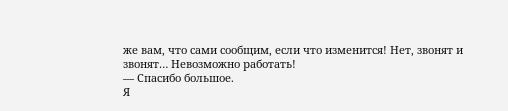же вам, что сами сообщим, если что изменится! Нет, звонят и звонят… Невозможно работать!
— Спасибо большое.
Я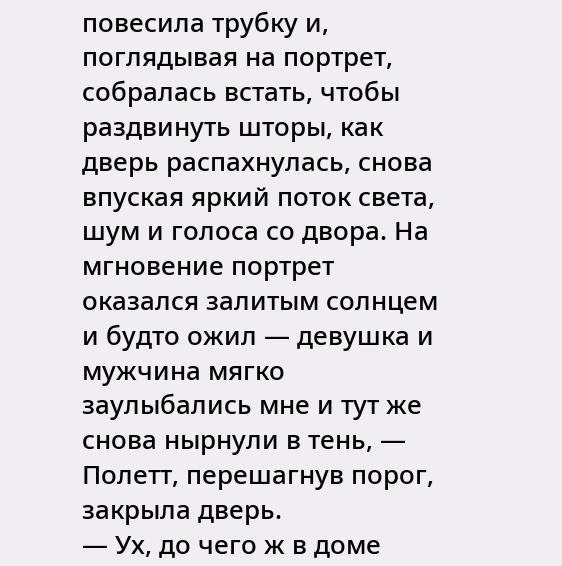повесила трубку и, поглядывая на портрет, собралась встать, чтобы раздвинуть шторы, как дверь распахнулась, снова впуская яркий поток света, шум и голоса со двора. На мгновение портрет оказался залитым солнцем и будто ожил — девушка и мужчина мягко заулыбались мне и тут же снова нырнули в тень, — Полетт, перешагнув порог, закрыла дверь.
— Ух, до чего ж в доме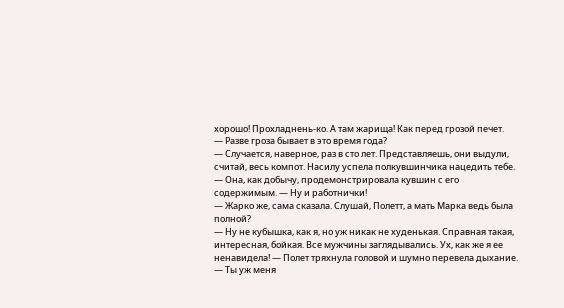хорошо! Прохладнень-ко. А там жарища! Как перед грозой печет.
— Разве гроза бывает в это время года?
— Случается, наверное, раз в сто лет. Представляешь, они выдули, считай, весь компот. Насилу успела полкувшинчика нацедить тебе. — Она, как добычу, продемонстрировала кувшин с его содержимым. — Ну и работнички!
— Жарко же, сама сказала. Слушай, Полетт, а мать Марка ведь была полной?
— Ну не кубышка, как я, но уж никак не худенькая. Справная такая, интересная, бойкая. Все мужчины заглядывались. Ух, как же я ее ненавидела! — Полет тряхнула головой и шумно перевела дыхание. — Ты уж меня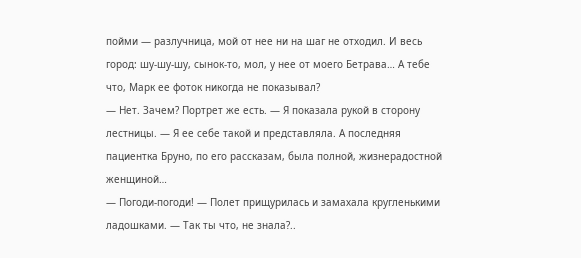пойми — разлучница, мой от нее ни на шаг не отходил. И весь город: шу-шу-шу, сынок-то, мол, у нее от моего Бетрава… А тебе что, Марк ее фоток никогда не показывал?
— Нет. Зачем? Портрет же есть. — Я показала рукой в сторону лестницы. — Я ее себе такой и представляла. А последняя пациентка Бруно, по его рассказам, была полной, жизнерадостной женщиной…
— Погоди-погоди! — Полет прищурилась и замахала кругленькими ладошками. — Так ты что, не знала?..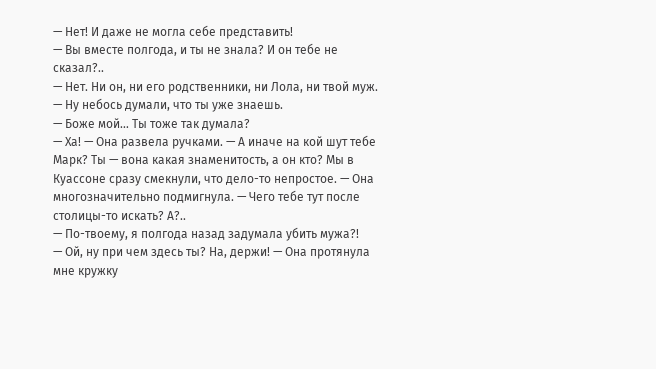— Нет! И даже не могла себе представить!
— Вы вместе полгода, и ты не знала? И он тебе не сказал?..
— Нет. Ни он, ни его родственники, ни Лола, ни твой муж.
— Ну небось думали, что ты уже знаешь.
— Боже мой… Ты тоже так думала?
— Ха! — Она развела ручками. — А иначе на кой шут тебе Марк? Ты — вона какая знаменитость, а он кто? Мы в Куассоне сразу смекнули, что дело-то непростое. — Она многозначительно подмигнула. — Чего тебе тут после столицы-то искать? А?..
— По-твоему, я полгода назад задумала убить мужа?!
— Ой, ну при чем здесь ты? На, держи! — Она протянула мне кружку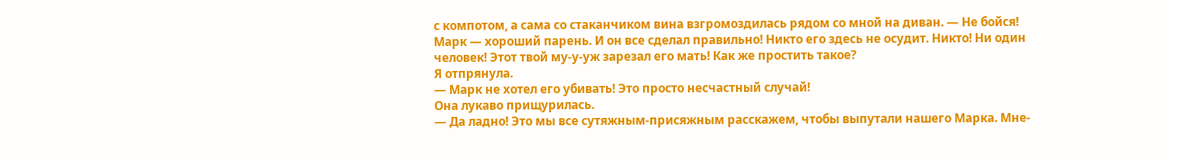с компотом, а сама со стаканчиком вина взгромоздилась рядом со мной на диван. — Не бойся! Марк — хороший парень. И он все сделал правильно! Никто его здесь не осудит. Никто! Ни один человек! Этот твой му-у-уж зарезал его мать! Как же простить такое?
Я отпрянула.
— Марк не хотел его убивать! Это просто несчастный случай!
Она лукаво прищурилась.
— Да ладно! Это мы все сутяжным-присяжным расскажем, чтобы выпутали нашего Марка. Мне-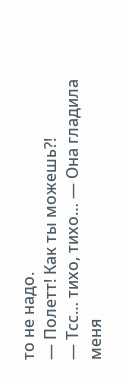то не надо.
— Полетт! Как ты можешь?!
— Тсс… тихо, тихо… — Она гладила меня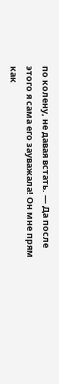по колену, не давая встать. — Да после этого я сама его зауважала! Он мне прям как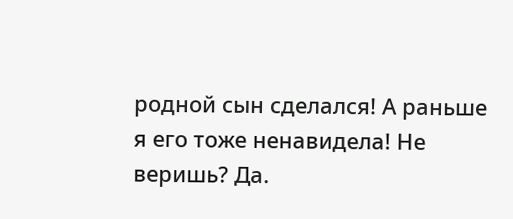родной сын сделался! А раньше я его тоже ненавидела! Не веришь? Да.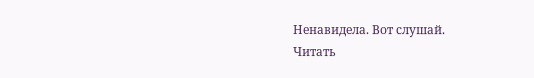Ненавидела. Вот слушай.
Читать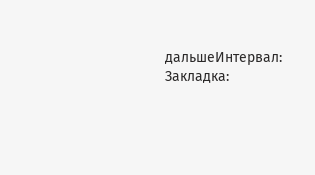дальшеИнтервал:
Закладка: